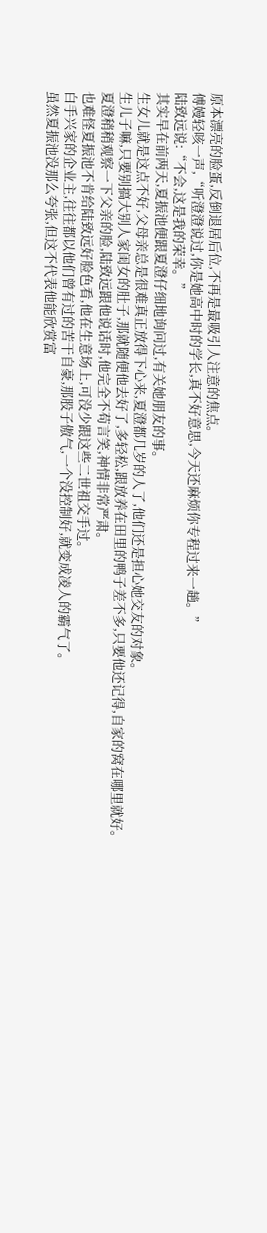原本漂亮的脸蛋,反倒退居后位,不再是最吸引人注意的焦点。
傅嫚轻咳一声,“听澄澄说过,你是她高中时的学长,真不好意思,今天还麻烦你专程过来一趟。”
陆致远说:“不会,这是我的荣幸。”
其实早在前两天,夏振池便跟夏澄仔细地询问过,有关她朋友的事。
生女儿就是这点不好,父母亲总是很难真正放得下心来,夏澄都几岁的人了,他们还是担心她交友的对象。
生儿子嘛,只要别搞大别人家闺女的肚子,那就随便他去好了,多轻松,跟放养在田里的鸭子差不多,只要他还记得,自家的窝在哪里就好。
夏澄稍稍观察一下父亲的脸,陆致远跟他说话时,他完全不苟言笑,神情非常严肃。
也难怪夏振池不肯给陆致远好脸色看,他在生意场上,可没少跟这些二世祖交手过。
白手兴家的企业主,往往都以他们曾有过的苦干自豪,那股子傲气,一个没控制好,就变成凌人的霸气了。
虽然夏振池没那么夸张,但这不代表他能欣赏富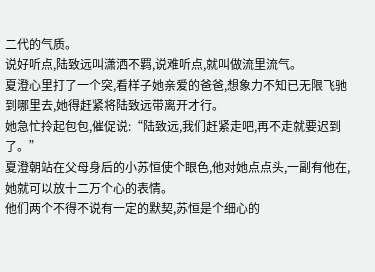二代的气质。
说好听点,陆致远叫潇洒不羁,说难听点,就叫做流里流气。
夏澄心里打了一个突,看样子她亲爱的爸爸,想象力不知已无限飞驰到哪里去,她得赶紧将陆致远带离开才行。
她急忙拎起包包,催促说:“陆致远,我们赶紧走吧,再不走就要迟到了。”
夏澄朝站在父母身后的小苏恒使个眼色,他对她点点头,一副有他在,她就可以放十二万个心的表情。
他们两个不得不说有一定的默契,苏恒是个细心的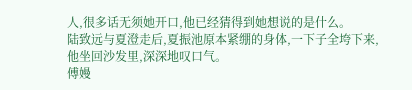人,很多话无须她开口,他已经猜得到她想说的是什么。
陆致远与夏澄走后,夏振池原本紧绷的身体,一下子全垮下来,他坐回沙发里,深深地叹口气。
傅嫚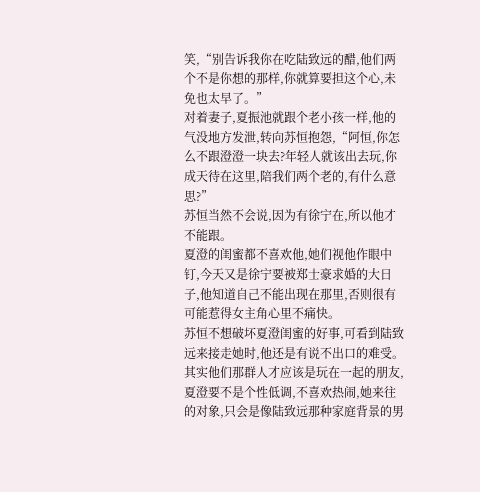笑,“别告诉我你在吃陆致远的醋,他们两个不是你想的那样,你就算要担这个心,未免也太早了。”
对着妻子,夏振池就跟个老小孩一样,他的气没地方发泄,转向苏恒抱怨,“阿恒,你怎么不跟澄澄一块去?年轻人就该出去玩,你成天待在这里,陪我们两个老的,有什么意思?”
苏恒当然不会说,因为有徐宁在,所以他才不能跟。
夏澄的闺蜜都不喜欢他,她们视他作眼中钉,今天又是徐宁要被郑士豪求婚的大日子,他知道自己不能出现在那里,否则很有可能惹得女主角心里不痛快。
苏恒不想破坏夏澄闺蜜的好事,可看到陆致远来接走她时,他还是有说不出口的难受。
其实他们那群人才应该是玩在一起的朋友,夏澄要不是个性低调,不喜欢热闹,她来往的对象,只会是像陆致远那种家庭背景的男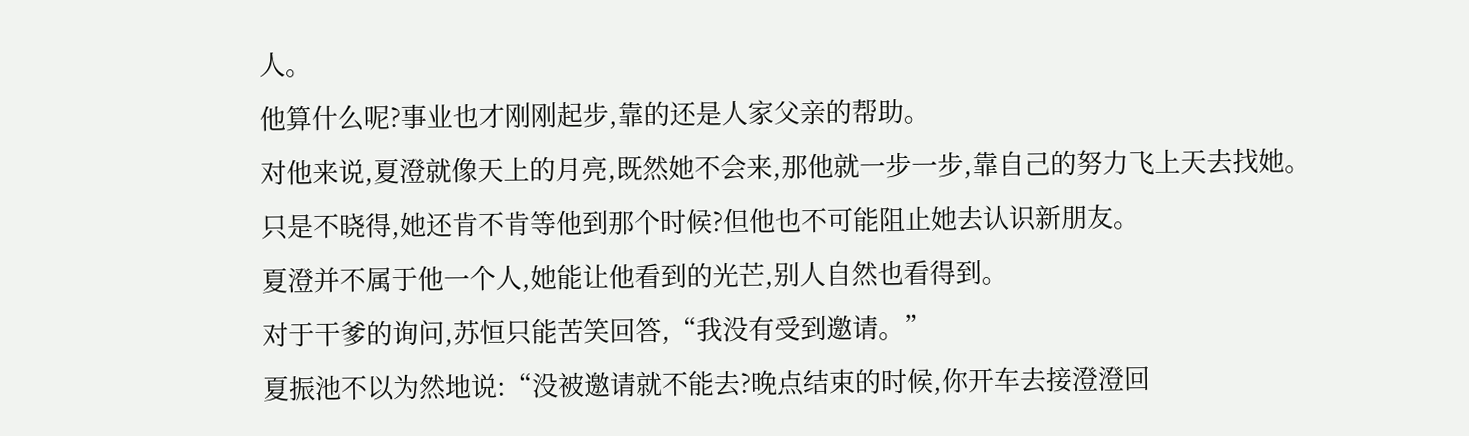人。
他算什么呢?事业也才刚刚起步,靠的还是人家父亲的帮助。
对他来说,夏澄就像天上的月亮,既然她不会来,那他就一步一步,靠自己的努力飞上天去找她。
只是不晓得,她还肯不肯等他到那个时候?但他也不可能阻止她去认识新朋友。
夏澄并不属于他一个人,她能让他看到的光芒,别人自然也看得到。
对于干爹的询问,苏恒只能苦笑回答,“我没有受到邀请。”
夏振池不以为然地说:“没被邀请就不能去?晚点结束的时候,你开车去接澄澄回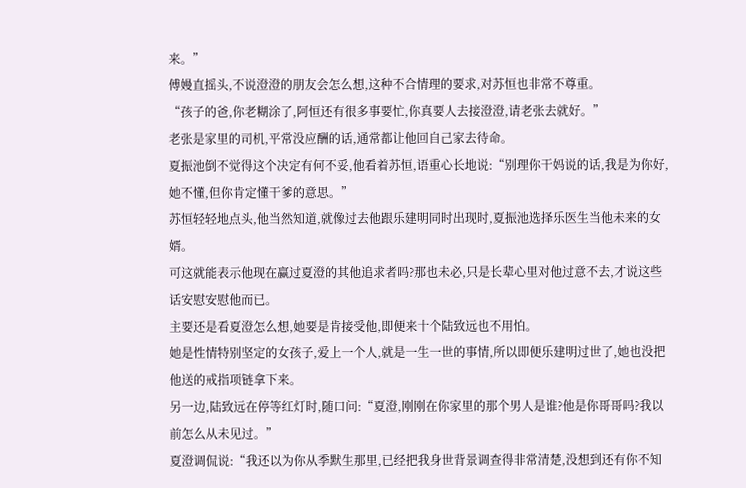来。”
傅嫚直摇头,不说澄澄的朋友会怎么想,这种不合情理的要求,对苏恒也非常不尊重。
“孩子的爸,你老糊涂了,阿恒还有很多事要忙,你真要人去接澄澄,请老张去就好。”
老张是家里的司机,平常没应酬的话,通常都让他回自己家去待命。
夏振池倒不觉得这个决定有何不妥,他看着苏恒,语重心长地说:“别理你干妈说的话,我是为你好,她不懂,但你肯定懂干爹的意思。”
苏恒轻轻地点头,他当然知道,就像过去他跟乐建明同时出现时,夏振池选择乐医生当他未来的女婿。
可这就能表示他现在赢过夏澄的其他追求者吗?那也未必,只是长辈心里对他过意不去,才说这些话安慰安慰他而已。
主要还是看夏澄怎么想,她要是肯接受他,即便来十个陆致远也不用怕。
她是性情特别坚定的女孩子,爱上一个人,就是一生一世的事情,所以即便乐建明过世了,她也没把他送的戒指项链拿下来。
另一边,陆致远在停等红灯时,随口问:“夏澄,刚刚在你家里的那个男人是谁?他是你哥哥吗?我以前怎么从未见过。”
夏澄调侃说:“我还以为你从季默生那里,已经把我身世背景调查得非常清楚,没想到还有你不知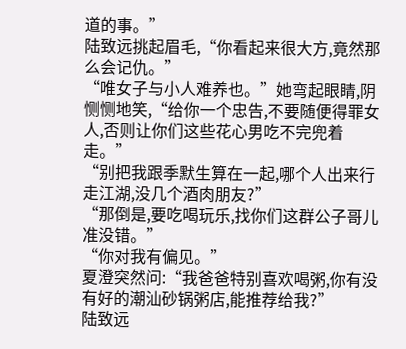道的事。”
陆致远挑起眉毛,“你看起来很大方,竟然那么会记仇。”
“唯女子与小人难养也。”她弯起眼睛,阴恻恻地笑,“给你一个忠告,不要随便得罪女人,否则让你们这些花心男吃不完兜着走。”
“别把我跟季默生算在一起,哪个人出来行走江湖,没几个酒肉朋友?”
“那倒是,要吃喝玩乐,找你们这群公子哥儿准没错。”
“你对我有偏见。”
夏澄突然问:“我爸爸特别喜欢喝粥,你有没有好的潮汕砂锅粥店,能推荐给我?”
陆致远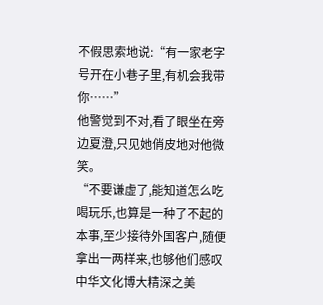不假思索地说:“有一家老字号开在小巷子里,有机会我带你……”
他警觉到不对,看了眼坐在旁边夏澄,只见她俏皮地对他微笑。
“不要谦虚了,能知道怎么吃喝玩乐,也算是一种了不起的本事,至少接待外国客户,随便拿出一两样来,也够他们感叹中华文化博大精深之美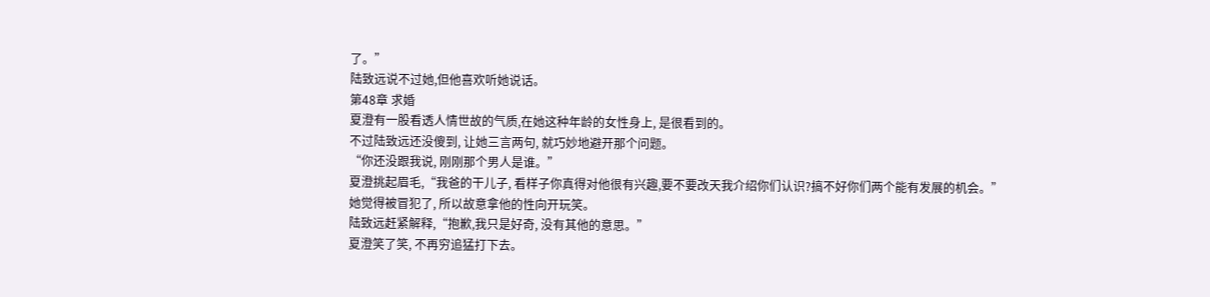了。”
陆致远说不过她,但他喜欢听她说话。
第48章 求婚
夏澄有一股看透人情世故的气质,在她这种年龄的女性身上, 是很看到的。
不过陆致远还没傻到, 让她三言两句, 就巧妙地避开那个问题。
“你还没跟我说, 刚刚那个男人是谁。”
夏澄挑起眉毛,“我爸的干儿子, 看样子你真得对他很有兴趣,要不要改天我介绍你们认识?搞不好你们两个能有发展的机会。”
她觉得被冒犯了, 所以故意拿他的性向开玩笑。
陆致远赶紧解释,“抱歉,我只是好奇, 没有其他的意思。”
夏澄笑了笑, 不再穷追猛打下去。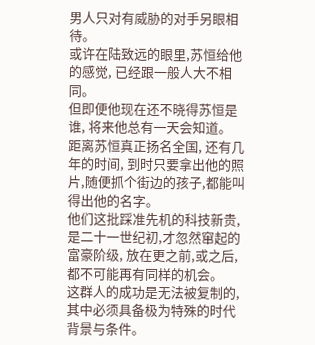男人只对有威胁的对手另眼相待。
或许在陆致远的眼里,苏恒给他的感觉, 已经跟一般人大不相同。
但即便他现在还不晓得苏恒是谁, 将来他总有一天会知道。
距离苏恒真正扬名全国, 还有几年的时间, 到时只要拿出他的照片,随便抓个街边的孩子,都能叫得出他的名字。
他们这批踩准先机的科技新贵, 是二十一世纪初,才忽然窜起的富豪阶级, 放在更之前,或之后, 都不可能再有同样的机会。
这群人的成功是无法被复制的,其中必须具备极为特殊的时代背景与条件。